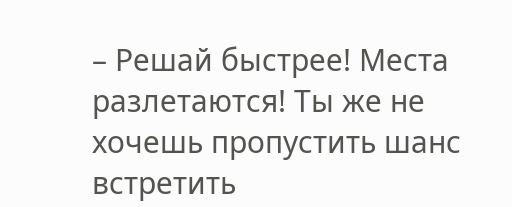– Решай быстрее! Места разлетаются! Ты же не хочешь пропустить шанс встретить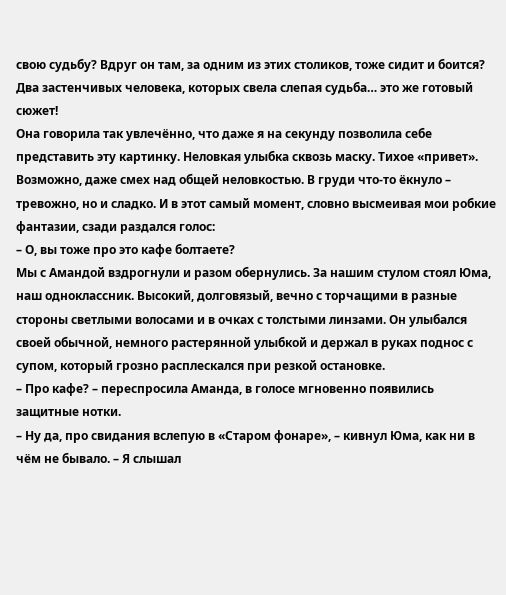свою судьбу? Вдруг он там, за одним из этих столиков, тоже сидит и боится? Два застенчивых человека, которых свела слепая судьба… это же готовый сюжет!
Она говорила так увлечённо, что даже я на секунду позволила себе представить эту картинку. Неловкая улыбка сквозь маску. Тихое «привет». Возможно, даже смех над общей неловкостью. В груди что-то ёкнуло – тревожно, но и сладко. И в этот самый момент, словно высмеивая мои робкие фантазии, сзади раздался голос:
– О, вы тоже про это кафе болтаете?
Мы с Амандой вздрогнули и разом обернулись. За нашим стулом стоял Юма, наш одноклассник. Высокий, долговязый, вечно с торчащими в разные стороны светлыми волосами и в очках с толстыми линзами. Он улыбался своей обычной, немного растерянной улыбкой и держал в руках поднос с супом, который грозно расплескался при резкой остановке.
– Про кафе? – переспросила Аманда, в голосе мгновенно появились защитные нотки.
– Ну да, про свидания вслепую в «Старом фонаре», – кивнул Юма, как ни в чём не бывало. – Я слышал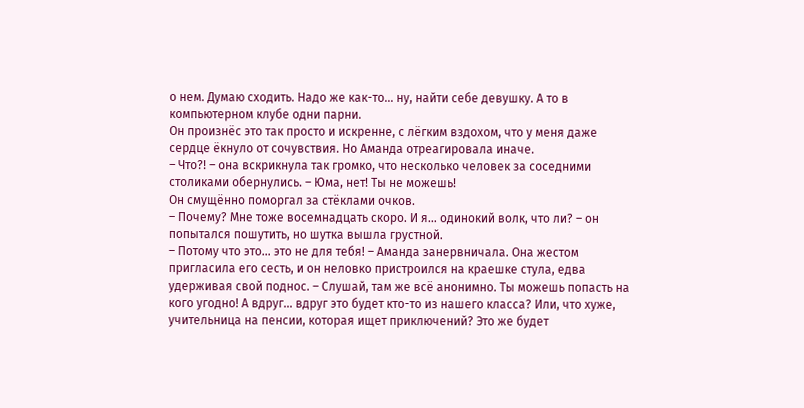о нем. Думаю сходить. Надо же как-то… ну, найти себе девушку. А то в компьютерном клубе одни парни.
Он произнёс это так просто и искренне, с лёгким вздохом, что у меня даже сердце ёкнуло от сочувствия. Но Аманда отреагировала иначе.
– Что?! – она вскрикнула так громко, что несколько человек за соседними столиками обернулись. – Юма, нет! Ты не можешь!
Он смущённо поморгал за стёклами очков.
– Почему? Мне тоже восемнадцать скоро. И я… одинокий волк, что ли? – он попытался пошутить, но шутка вышла грустной.
– Потому что это… это не для тебя! – Аманда занервничала. Она жестом пригласила его сесть, и он неловко пристроился на краешке стула, едва удерживая свой поднос. – Слушай, там же всё анонимно. Ты можешь попасть на кого угодно! А вдруг… вдруг это будет кто-то из нашего класса? Или, что хуже, учительница на пенсии, которая ищет приключений? Это же будет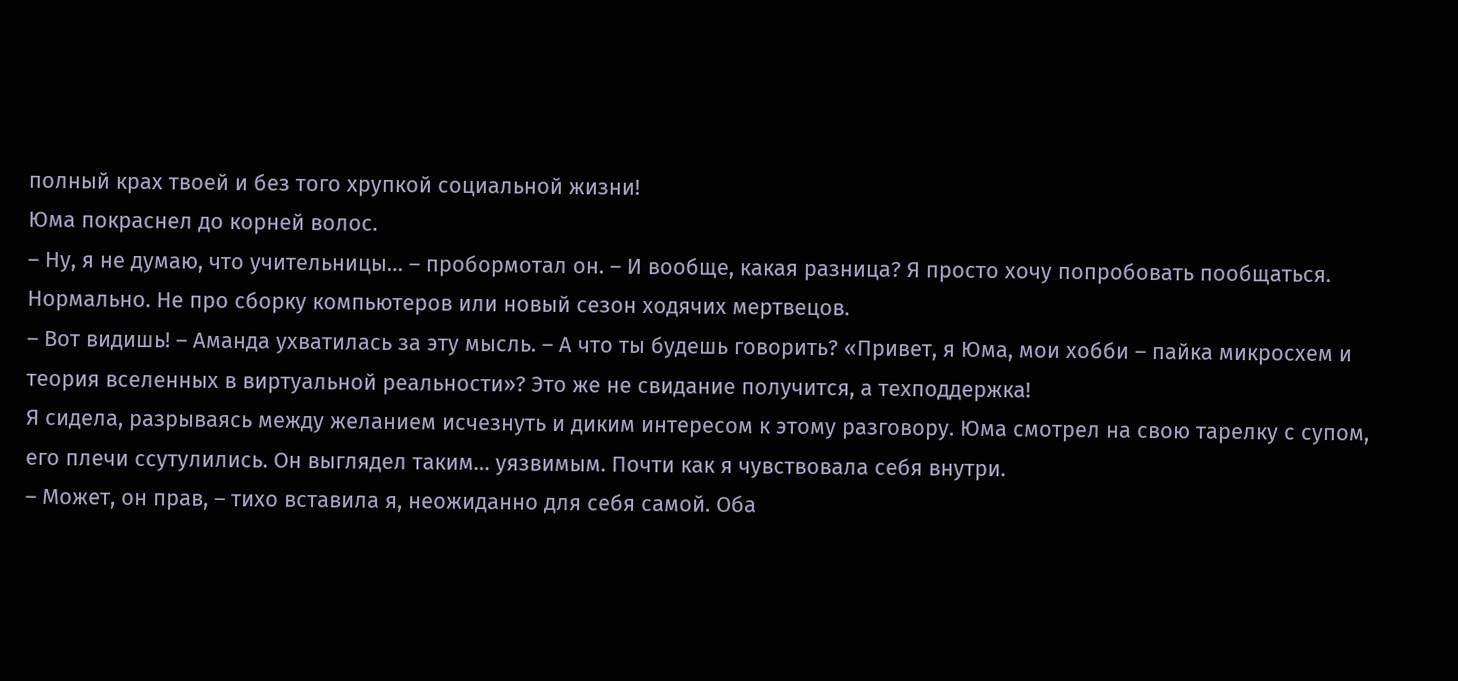полный крах твоей и без того хрупкой социальной жизни!
Юма покраснел до корней волос.
– Ну, я не думаю, что учительницы… – пробормотал он. – И вообще, какая разница? Я просто хочу попробовать пообщаться. Нормально. Не про сборку компьютеров или новый сезон ходячих мертвецов.
– Вот видишь! – Аманда ухватилась за эту мысль. – А что ты будешь говорить? «Привет, я Юма, мои хобби – пайка микросхем и теория вселенных в виртуальной реальности»? Это же не свидание получится, а техподдержка!
Я сидела, разрываясь между желанием исчезнуть и диким интересом к этому разговору. Юма смотрел на свою тарелку с супом, его плечи ссутулились. Он выглядел таким… уязвимым. Почти как я чувствовала себя внутри.
– Может, он прав, – тихо вставила я, неожиданно для себя самой. Оба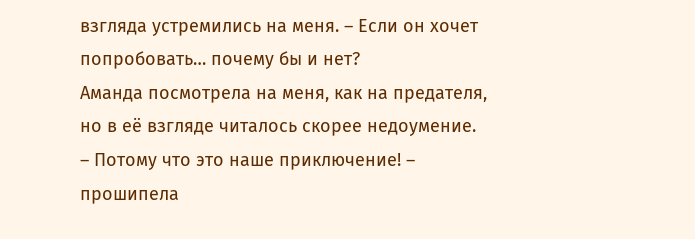взгляда устремились на меня. – Если он хочет попробовать… почему бы и нет?
Аманда посмотрела на меня, как на предателя, но в её взгляде читалось скорее недоумение.
– Потому что это наше приключение! – прошипела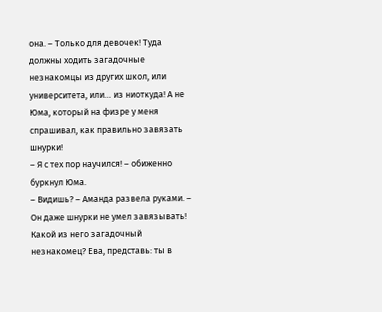она. – Только для девочек! Туда должны ходить загадочные незнакомцы из других школ, или университета, или… из ниоткуда! А не Юма, который на физре у меня спрашивал, как правильно завязать шнурки!
– Я с тех пор научился! – обиженно буркнул Юма.
– Видишь? – Аманда развела руками. – Он даже шнурки не умел завязывать! Какой из него загадочный незнакомец? Ева, представь: ты в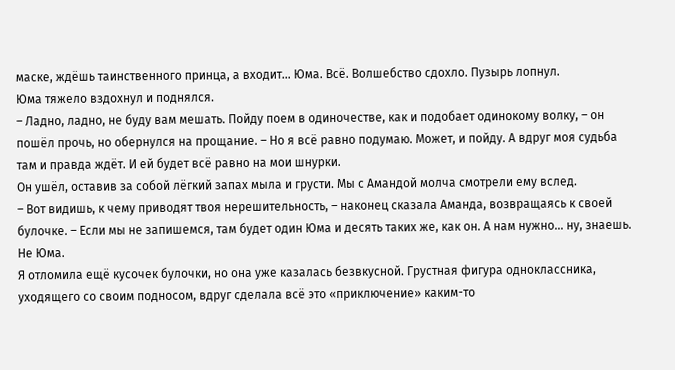маске, ждёшь таинственного принца, а входит… Юма. Всё. Волшебство сдохло. Пузырь лопнул.
Юма тяжело вздохнул и поднялся.
– Ладно, ладно, не буду вам мешать. Пойду поем в одиночестве, как и подобает одинокому волку, – он пошёл прочь, но обернулся на прощание. – Но я всё равно подумаю. Может, и пойду. А вдруг моя судьба там и правда ждёт. И ей будет всё равно на мои шнурки.
Он ушёл, оставив за собой лёгкий запах мыла и грусти. Мы с Амандой молча смотрели ему вслед.
– Вот видишь, к чему приводят твоя нерешительность, – наконец сказала Аманда, возвращаясь к своей булочке. – Если мы не запишемся, там будет один Юма и десять таких же, как он. А нам нужно… ну, знаешь. Не Юма.
Я отломила ещё кусочек булочки, но она уже казалась безвкусной. Грустная фигура одноклассника, уходящего со своим подносом, вдруг сделала всё это «приключение» каким-то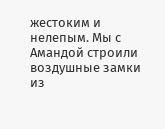жестоким и нелепым. Мы с Амандой строили воздушные замки из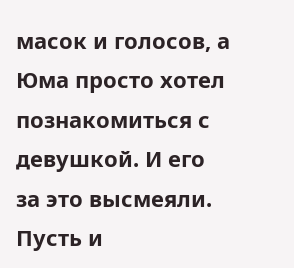масок и голосов, а Юма просто хотел познакомиться с девушкой. И его за это высмеяли. Пусть и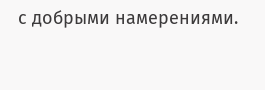с добрыми намерениями.